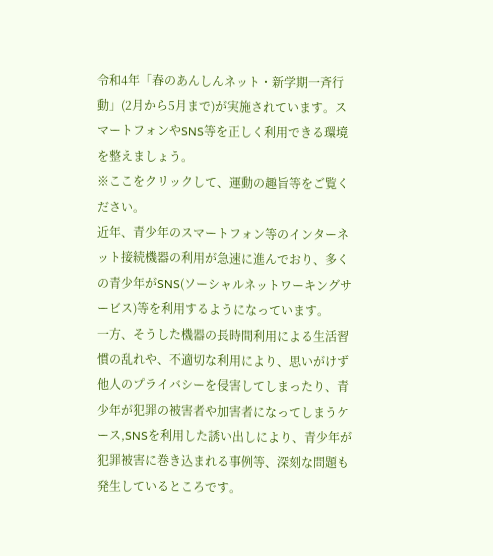令和4年「春のあんしんネット・新学期一斉行動」(2月から5月まで)が実施されています。スマートフォンやSNS等を正しく利用できる環境を整えましょう。
※ここをクリックして、運動の趣旨等をご覧ください。
近年、青少年のスマートフォン等のインターネット接続機器の利用が急速に進んでおり、多くの青少年がSNS(ソーシャルネットワーキングサービス)等を利用するようになっています。
一方、そうした機器の長時間利用による生活習慣の乱れや、不適切な利用により、思いがけず他人のプライバシーを侵害してしまったり、青少年が犯罪の被害者や加害者になってしまうケース,SNSを利用した誘い出しにより、青少年が犯罪被害に巻き込まれる事例等、深刻な問題も発生しているところです。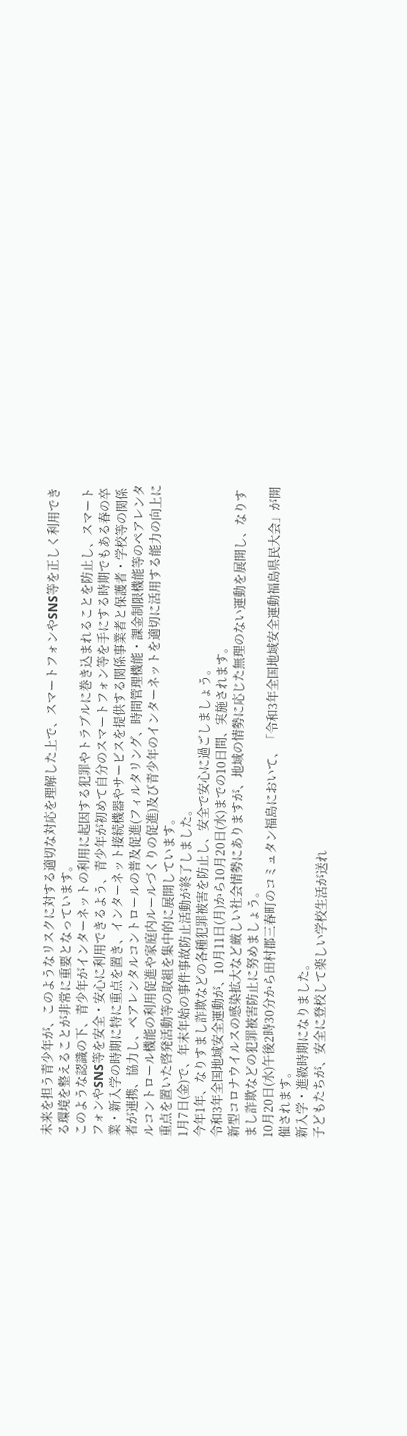未来を担う青少年が、このようなリスクに対する適切な対応を理解した上で、スマートフォンやSNS等を正しく利用できる環境を整えることが非常に重要となっています。
このような認識の下、青少年がインターネットの利用に起因する犯罪やトラブルに巻き込まれることを防止し、スマートフォンやSNS等を安全・安心に利用できるよう、青少年が初めて自分のスマートフォン等を手にする時期でもある春の卒業・新入学の時期に特に重点を置き、インターネット接続機器やサービスを提供する関係事業者と保護者・学校等の関係者が連携、協力し、ペアレンタルコントロールの普及促進(フィルタリング、時間管理機能・課金制限機能等のペアレンタルコントロール機能の利用促進や家庭内ルールづくりの促進)及び青少年のインターネットを適切に活用する能力の向上に重点を置いた啓発活動等の取組を集中的に展開しています。
1月7日(金)で、年末年始の事件事故防止活動が終了しました。
今年1年、なりすまし詐欺などの各種犯罪被害を防止し、安全で安心に過ごしましょう。
令和3年全国地域安全運動が、10月11日(月)から10月20日(水)までの10日間、実施されます。
新型コロナウイルスの感染拡大など厳しい社会情勢にありますが、地域の情勢に応じた無理のない運動を展開し、なりすまし詐欺などの犯罪被害防止に努めましょう。
10月20日(水)午後2時30分から田村郡三春町のコミュタン福島において、「令和3年全国地域安全運動福島県民大会」が開催されます。
新入学・進級時期になりました。
子どもたちが、安全に登校して楽しい学校生活が送れ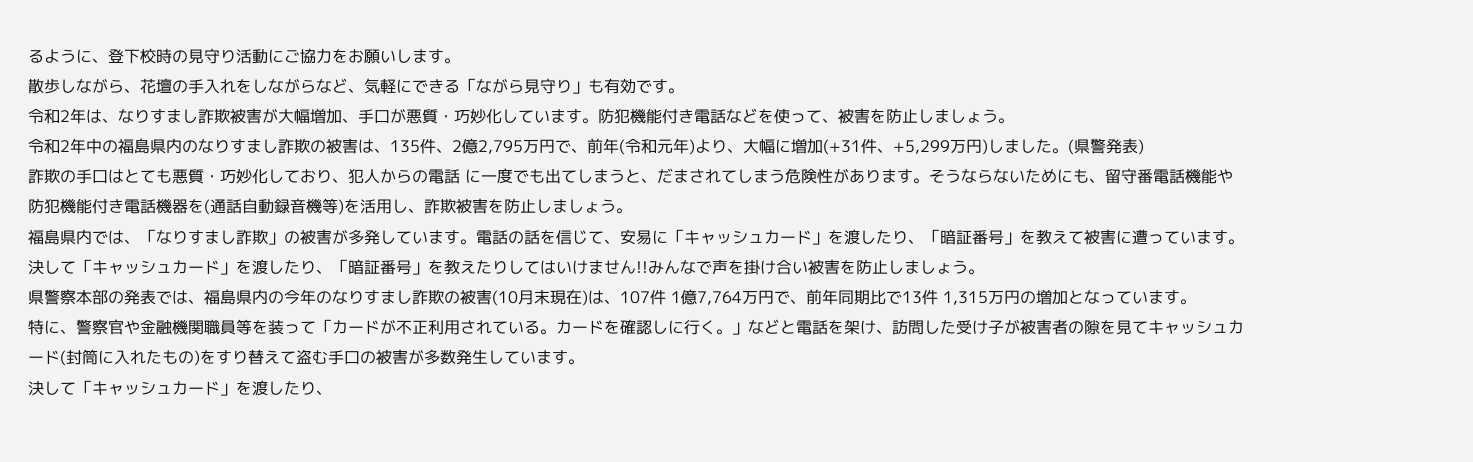るように、登下校時の見守り活動にご協力をお願いします。
散歩しながら、花壇の手入れをしながらなど、気軽にできる「ながら見守り」も有効です。
令和2年は、なりすまし詐欺被害が大幅増加、手口が悪質・巧妙化しています。防犯機能付き電話などを使って、被害を防止しましょう。
令和2年中の福島県内のなりすまし詐欺の被害は、135件、2億2,795万円で、前年(令和元年)より、大幅に増加(+31件、+5,299万円)しました。(県警発表)
詐欺の手口はとても悪質・巧妙化しており、犯人からの電話 に一度でも出てしまうと、だまされてしまう危険性があります。そうならないためにも、留守番電話機能や防犯機能付き電話機器を(通話自動録音機等)を活用し、詐欺被害を防止しましょう。
福島県内では、「なりすまし詐欺」の被害が多発しています。電話の話を信じて、安易に「キャッシュカード」を渡したり、「暗証番号」を教えて被害に遭っています。決して「キャッシュカード」を渡したり、「暗証番号」を教えたりしてはいけません!!みんなで声を掛け合い被害を防止しましょう。
県警察本部の発表では、福島県内の今年のなりすまし詐欺の被害(10月末現在)は、107件 1億7,764万円で、前年同期比で13件 1,315万円の増加となっています。
特に、警察官や金融機関職員等を装って「カードが不正利用されている。カードを確認しに行く。」などと電話を架け、訪問した受け子が被害者の隙を見てキャッシュカード(封筒に入れたもの)をすり替えて盗む手口の被害が多数発生しています。
決して「キャッシュカード」を渡したり、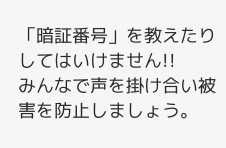「暗証番号」を教えたりしてはいけません!!
みんなで声を掛け合い被害を防止しましょう。